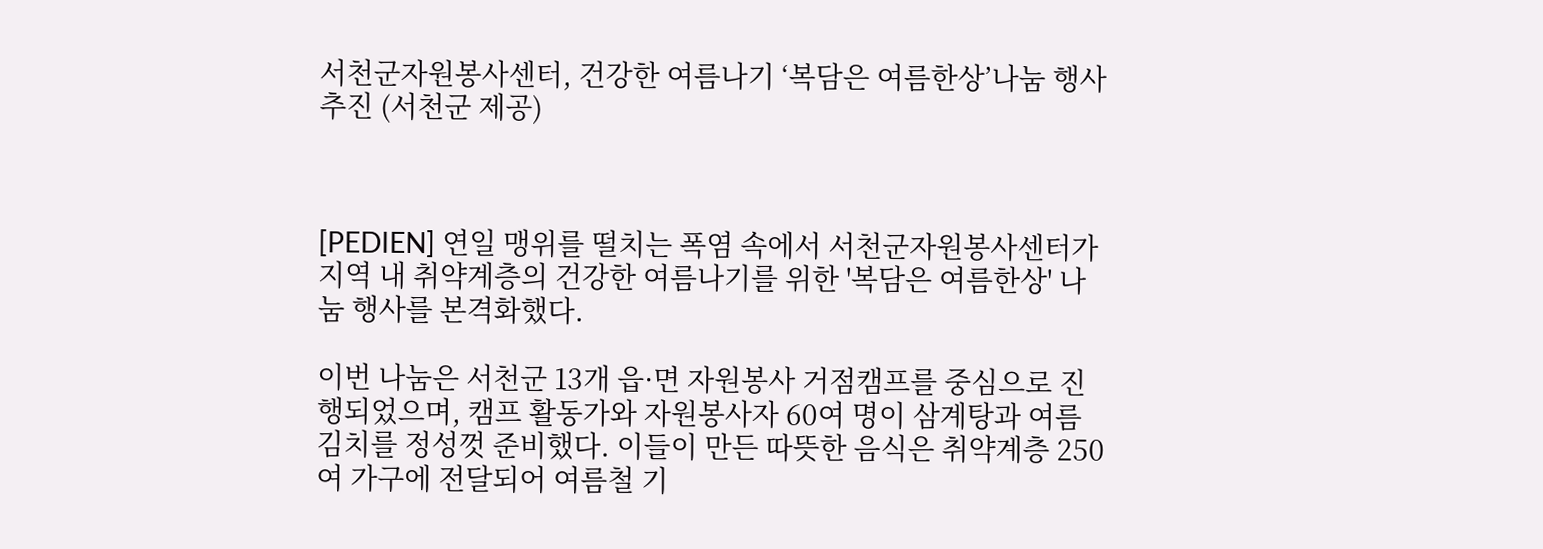서천군자원봉사센터, 건강한 여름나기 ‘복담은 여름한상’나눔 행사 추진 (서천군 제공)



[PEDIEN] 연일 맹위를 떨치는 폭염 속에서 서천군자원봉사센터가 지역 내 취약계층의 건강한 여름나기를 위한 '복담은 여름한상' 나눔 행사를 본격화했다.

이번 나눔은 서천군 13개 읍·면 자원봉사 거점캠프를 중심으로 진행되었으며, 캠프 활동가와 자원봉사자 60여 명이 삼계탕과 여름 김치를 정성껏 준비했다. 이들이 만든 따뜻한 음식은 취약계층 250여 가구에 전달되어 여름철 기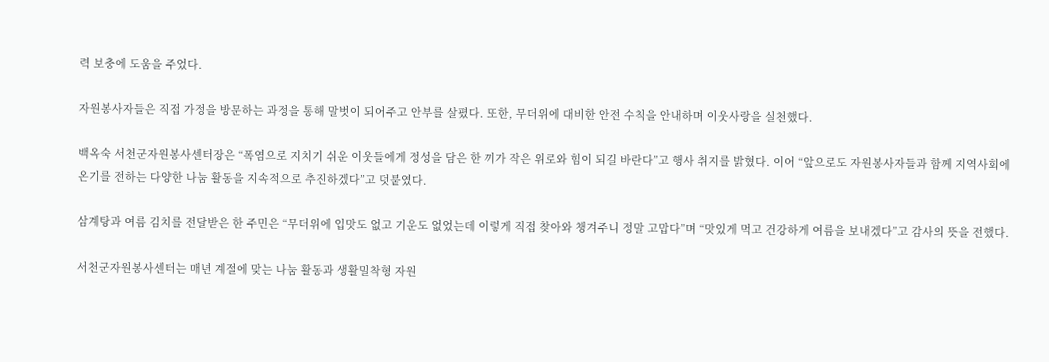력 보충에 도움을 주었다.

자원봉사자들은 직접 가정을 방문하는 과정을 통해 말벗이 되어주고 안부를 살폈다. 또한, 무더위에 대비한 안전 수칙을 안내하며 이웃사랑을 실천했다.

백옥숙 서천군자원봉사센터장은 “폭염으로 지치기 쉬운 이웃들에게 정성을 담은 한 끼가 작은 위로와 힘이 되길 바란다”고 행사 취지를 밝혔다. 이어 “앞으로도 자원봉사자들과 함께 지역사회에 온기를 전하는 다양한 나눔 활동을 지속적으로 추진하겠다”고 덧붙였다.

삼계탕과 여름 김치를 전달받은 한 주민은 “무더위에 입맛도 없고 기운도 없었는데 이렇게 직접 찾아와 챙겨주니 정말 고맙다”며 “맛있게 먹고 건강하게 여름을 보내겠다”고 감사의 뜻을 전했다.

서천군자원봉사센터는 매년 계절에 맞는 나눔 활동과 생활밀착형 자원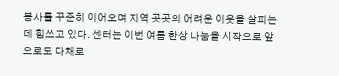봉사를 꾸준히 이어오며 지역 곳곳의 어려운 이웃을 살피는 데 힘쓰고 있다. 센터는 이번 여름 한상 나눔을 시작으로 앞으로도 다채로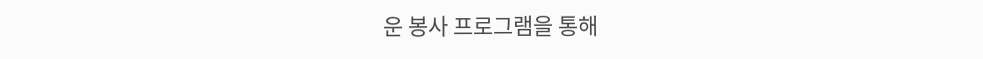운 봉사 프로그램을 통해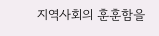지역사회의 훈훈함을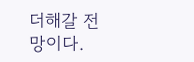더해갈 전망이다.